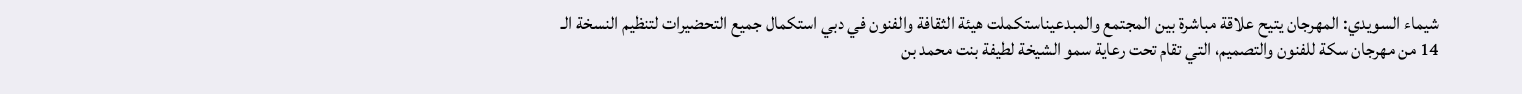شيماء السويدي: المهرجان يتيح علاقة مباشرة بين المجتمع والمبدعيناستكملت هيئة الثقافة والفنون في دبي استكمال جميع التحضيرات لتنظيم النسخة الـ 14 من مهرجان سكة للفنون والتصميم، التي تقام تحت رعاية سمو الشيخة لطيفة بنت محمد بن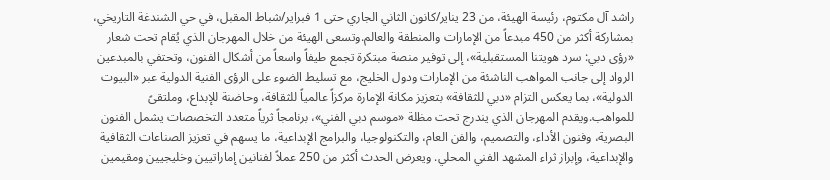راشد آل مكتوم، رئيسة الهيئة، من 23 يناير/كانون الثاني الجاري حتى 1 فبراير/شباط المقبل، في حي الشندغة التاريخي، بمشاركة أكثر من 450 مبدعاً من الإمارات والمنطقة والعالم.وتسعى الهيئة من خلال المهرجان الذي يُقام تحت شعار «رؤى دبي: سرد هويتنا المستقبلية»، إلى توفير منصة مبتكرة تجمع طيفاً واسعاً من أشكال الفنون، وتحتفي بالمبدعين الرواد إلى جانب المواهب الناشئة من الإمارات ودول الخليج، مع تسليط الضوء على الرؤى الفنية الدولية عبر «البيوت الدولية»، بما يعكس التزام «دبي للثقافة» بتعزيز مكانة الإمارة مركزاً عالمياً للثقافة، وحاضنة للإبداع، وملتقىً للمواهب.ويقدم المهرجان الذي يندرج تحت مظلة «موسم دبي الفني»، برنامجاً ثرياً متعدد التخصصات يشمل الفنون البصرية، وفنون الأداء، والتصميم، والفن العام، والتكنولوجيا، والبرامج الإبداعية، ما يسهم في تعزيز الصناعات الثقافية والإبداعية، وإبراز ثراء المشهد الفني المحلي. ويعرض الحدث أكثر من 250 عملاً لفنانين إماراتيين وخليجيين ومقيمين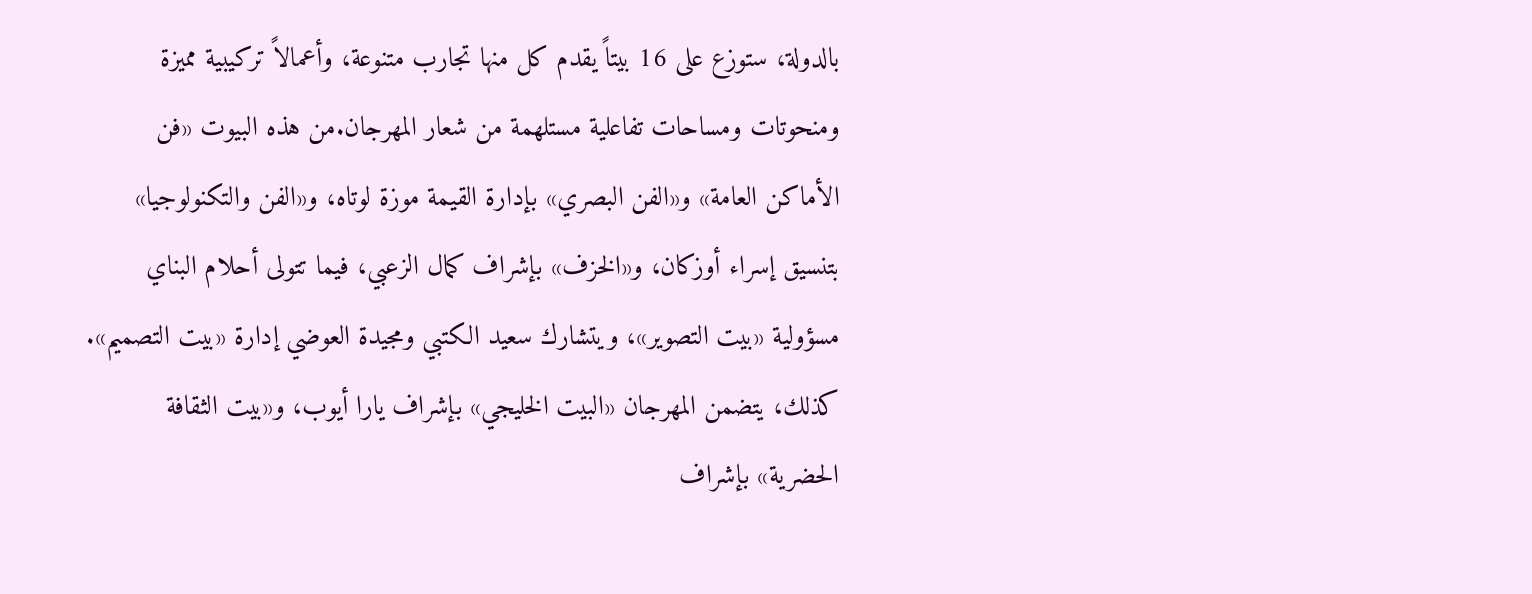بالدولة، ستوزع على 16 بيتاً يقدم كل منها تجارب متنوعة، وأعمالاً تركيبية مميزة ومنحوتات ومساحات تفاعلية مستلهمة من شعار المهرجان.من هذه البيوت «فن الأماكن العامة» و«الفن البصري» بإدارة القيمة موزة لوتاه، و«الفن والتكنولوجيا» بتنسيق إسراء أوزكان، و«الخزف» بإشراف كمال الزعبي، فيما تتولى أحلام البناي مسؤولية «بيت التصوير»، ويتشارك سعيد الكتبي ومجيدة العوضي إدارة «بيت التصميم». كذلك، يتضمن المهرجان «البيت الخليجي» بإشراف يارا أيوب، و«بيت الثقافة الحضرية» بإشراف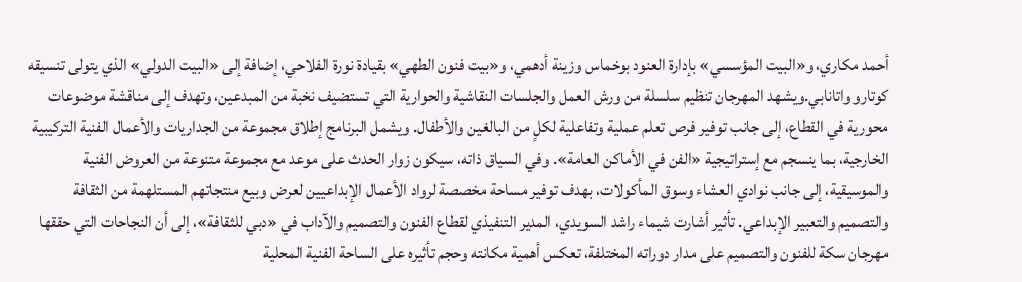أحمد مكاري، و«البيت المؤسسي» بإدارة العنود بوخماس وزينة أدهمي، و«بيت فنون الطهي» بقيادة نورة الفلاحي، إضافة إلى «البيت الدولي» الذي يتولى تنسيقه كوتارو واتانابي.ويشهد المهرجان تنظيم سلسلة من ورش العمل والجلسات النقاشية والحوارية التي تستضيف نخبة من المبدعين، وتهدف إلى مناقشة موضوعات محورية في القطاع، إلى جانب توفير فرص تعلم عملية وتفاعلية لكلٍ من البالغين والأطفال. ويشمل البرنامج إطلاق مجموعة من الجداريات والأعمال الفنية التركيبية الخارجية، بما ينسجم مع إستراتيجية «الفن في الأماكن العامة». وفي السياق ذاته، سيكون زوار الحدث على موعد مع مجموعة متنوعة من العروض الفنية والموسيقية، إلى جانب نوادي العشاء وسوق المأكولات، بهدف توفير مساحة مخصصة لرواد الأعمال الإبداعيين لعرض وبيع منتجاتهم المستلهمة من الثقافة والتصميم والتعبير الإبداعي. تأثير أشارت شيماء راشد السويدي، المدير التنفيذي لقطاع الفنون والتصميم والآداب في «دبي للثقافة»، إلى أن النجاحات التي حققها مهرجان سكة للفنون والتصميم على مدار دوراته المختلفة، تعكس أهمية مكانته وحجم تأثيره على الساحة الفنية المحلية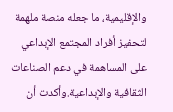والإقليمية، ما جعله منصة ملهمة لتحفيز أفراد المجتمع الإبداعي على المساهمة في دعم الصناعات الثقافية والإبداعية.وأكدت أن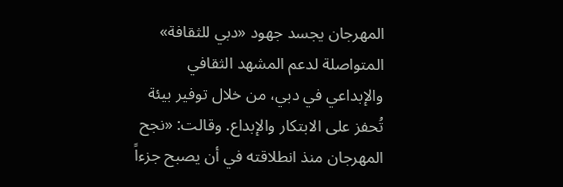المهرجان يجسد جهود «دبي للثقافة» المتواصلة لدعم المشهد الثقافي والإبداعي في دبي، من خلال توفير بيئة تُحفز على الابتكار والإبداع. وقالت: «نجح المهرجان منذ انطلاقته في أن يصبح جزءاً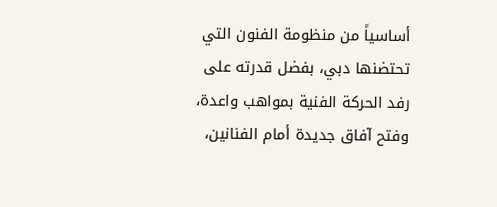أساسياً من منظومة الفنون التي تحتضنها دبي، بفضل قدرته على رفد الحركة الفنية بمواهب واعدة، وفتح آفاق جديدة أمام الفنانين،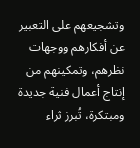وتشجيعهم على التعبير عن أفكارهم ووجهات نظرهم، وتمكينهم من إنتاج أعمال فنية جديدة ومبتكرة، تُبرز ثراء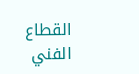القطاع الفني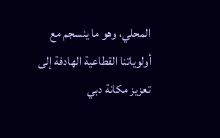المحلي، وهو ما ينسجم مع أولوياتنا القطاعية الهادفة إلى تعزيز مكانة دبي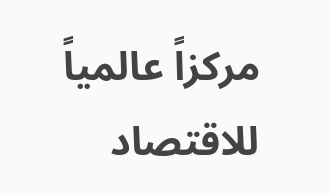مركزاً عالمياً للاقتصاد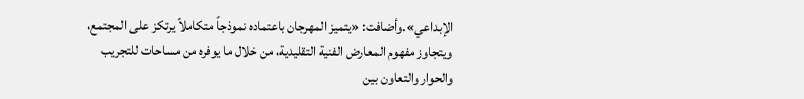الإبداعي».وأضافت: «يتميز المهرجان باعتماده نموذجاً متكاملاً يرتكز على المجتمع، ويتجاوز مفهوم المعارض الفنية التقليدية، من خلال ما يوفره من مساحات للتجريب والحوار والتعاون بين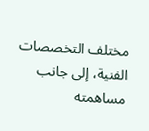مختلف التخصصات الفنية، إلى جانب مساهمته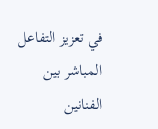في تعزيز التفاعل المباشر بين الفنانين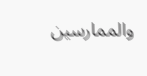والممارسين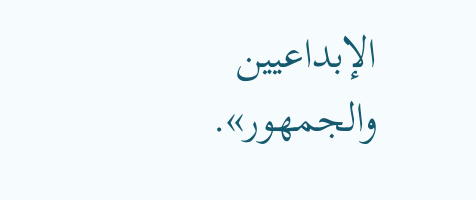الإبداعيين والجمهور».